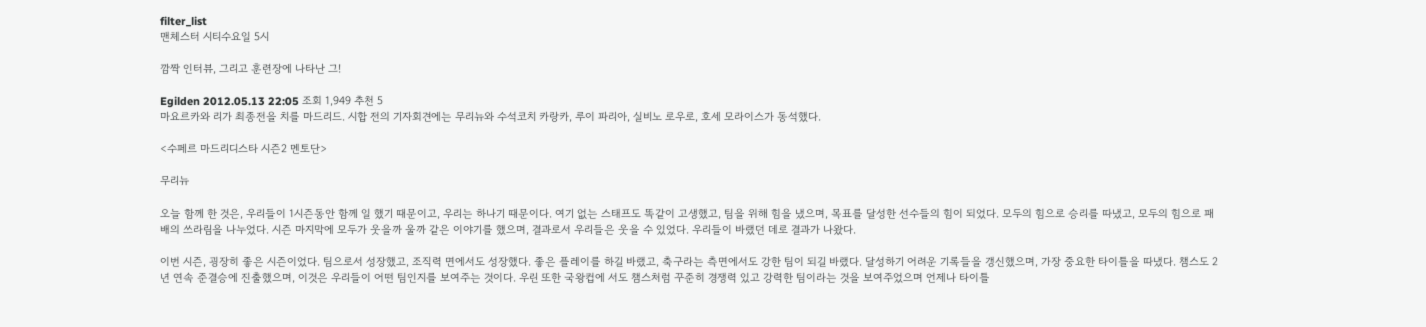filter_list
맨체스터 시티수요일 5시

깜짝 인터뷰, 그리고 훈련장에 나타난 그!

Egilden 2012.05.13 22:05 조회 1,949 추천 5
마요르카와 리가 최종전을 치를 마드리드. 시합 전의 기자회견에는 무리뉴와 수석코치 카랑카, 루이 파리아, 실비노 로우로, 호세 모라이스가 동석했다.

<수페르 마드리디스타 시즌2 멘토단>

무리뉴

오늘 함께 한 것은, 우리들이 1시즌동안 함께 일 했기 때문이고, 우리는 하나기 때문이다. 여기 없는 스태프도 똑같이 고생했고, 팀을 위해 힘을 냈으며, 목표를 달성한 선수들의 힘이 되었다. 모두의 힘으로 승리를 따냈고, 모두의 힘으로 패배의 쓰라림을 나누었다. 시즌 마지막에 모두가 웃을까 울까 같은 이야기를 했으며, 결과로서 우리들은 웃을 수 있었다. 우리들이 바랬던 데로 결과가 나왔다.

이번 시즌, 굉장히 좋은 시즌이었다. 팀으로서 성장했고, 조직력 면에서도 성장했다. 좋은 플레이를 하길 바랬고, 축구라는 측면에서도 강한 팀이 되길 바랬다. 달성하기 어려운 기록들을 갱신했으며, 가장 중요한 타이틀을 따냈다. 챔스도 2년 연속 준결승에 진출했으며, 이것은 우리들이 어떤 팀인지를 보여주는 것이다. 우린 또한 국왕컵에 서도 챔스처럼 꾸준히 경쟁력 있고 강력한 팀이라는 것을 보여주었으며 언제나 타이틀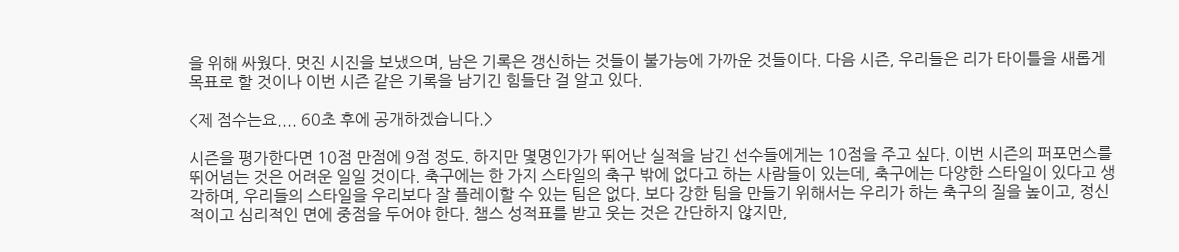을 위해 싸웠다. 멋진 시진을 보냈으며, 남은 기록은 갱신하는 것들이 불가능에 가까운 것들이다. 다음 시즌, 우리들은 리가 타이틀을 새롭게 목표로 할 것이나 이번 시즌 같은 기록을 남기긴 힘들단 걸 알고 있다.

<제 점수는요.... 60초 후에 공개하겠습니다.>

시즌을 평가한다면 10점 만점에 9점 정도. 하지만 몇명인가가 뛰어난 실적을 남긴 선수들에게는 10점을 주고 싶다. 이번 시즌의 퍼포먼스를 뛰어넘는 것은 어려운 일일 것이다. 축구에는 한 가지 스타일의 축구 밖에 없다고 하는 사람들이 있는데, 축구에는 다양한 스타일이 있다고 생각하며, 우리들의 스타일을 우리보다 잘 플레이할 수 있는 팀은 없다. 보다 강한 팀을 만들기 위해서는 우리가 하는 축구의 질을 높이고, 정신적이고 심리적인 면에 중점을 두어야 한다. 챔스 성적표를 받고 웃는 것은 간단하지 않지만,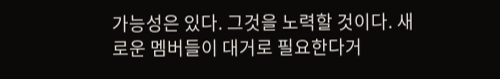가능성은 있다. 그것을 노력할 것이다. 새로운 멤버들이 대거로 필요한다거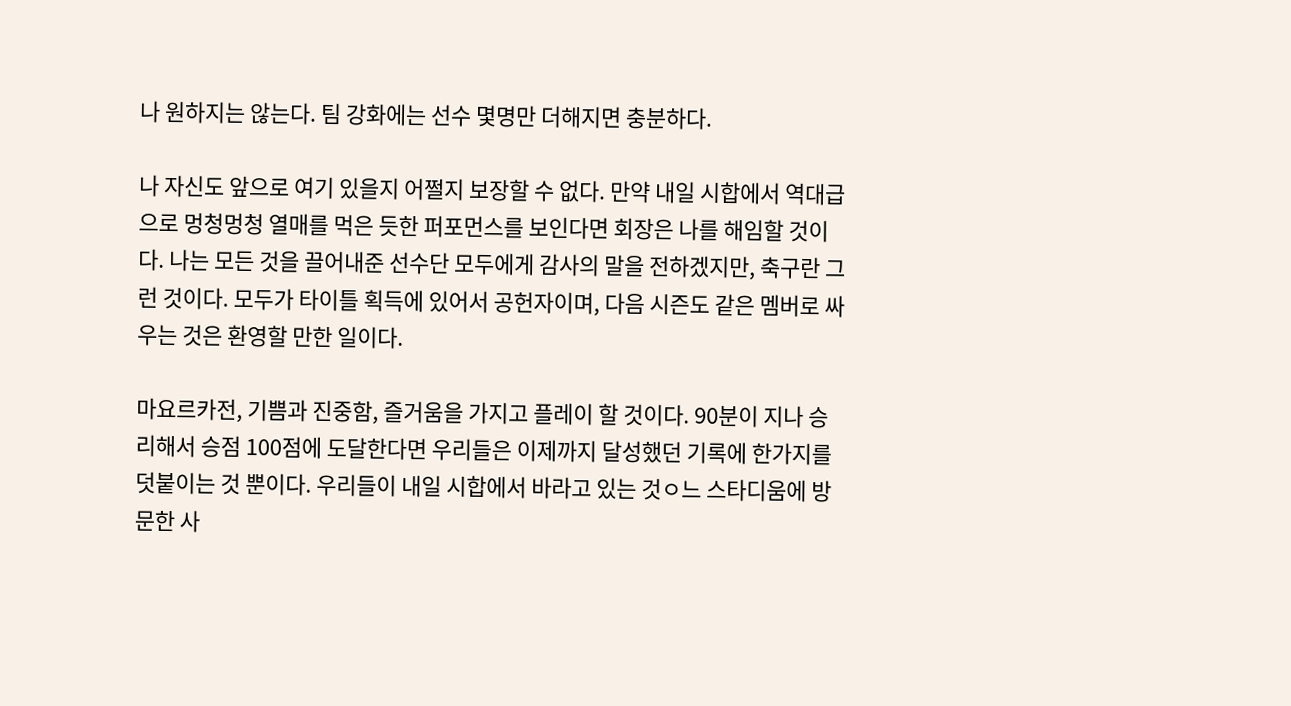나 원하지는 않는다. 팀 강화에는 선수 몇명만 더해지면 충분하다.

나 자신도 앞으로 여기 있을지 어쩔지 보장할 수 없다. 만약 내일 시합에서 역대급으로 멍청멍청 열매를 먹은 듯한 퍼포먼스를 보인다면 회장은 나를 해임할 것이다. 나는 모든 것을 끌어내준 선수단 모두에게 감사의 말을 전하겠지만, 축구란 그런 것이다. 모두가 타이틀 획득에 있어서 공헌자이며, 다음 시즌도 같은 멤버로 싸우는 것은 환영할 만한 일이다.

마요르카전, 기쁨과 진중함, 즐거움을 가지고 플레이 할 것이다. 90분이 지나 승리해서 승점 100점에 도달한다면 우리들은 이제까지 달성했던 기록에 한가지를 덧붙이는 것 뿐이다. 우리들이 내일 시합에서 바라고 있는 것ㅇ느 스타디움에 방문한 사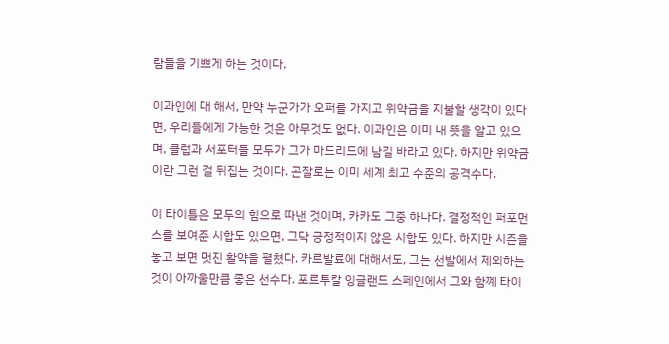람들을 기쁘게 하는 것이다.

이과인에 대 해서, 만약 누군가가 오퍼를 가지고 위약금을 지불할 생각이 있다면, 우리들에게 가능한 것은 아무것도 없다. 이과인은 이미 내 뜻을 알고 있으며, 클럽과 서포터들 모두가 그가 마드리드에 남길 바라고 있다. 하지만 위약금이란 그런 걸 뒤집는 것이다. 곤잘로는 이미 세계 최고 수준의 공격수다.

이 타이틀은 모두의 힘으로 따낸 것이며, 카카도 그중 하나다. 결정적인 퍼포먼스를 보여준 시합도 있으면, 그닥 긍정적이지 않은 시합도 있다. 하지만 시즌을 놓고 보면 멋진 활약을 펼쳤다. 카르발료에 대해서도, 그는 선발에서 제외하는 것이 아까울만큼 좋은 선수다. 포르투칼 잉글랜드 스페인에서 그와 함꼐 타이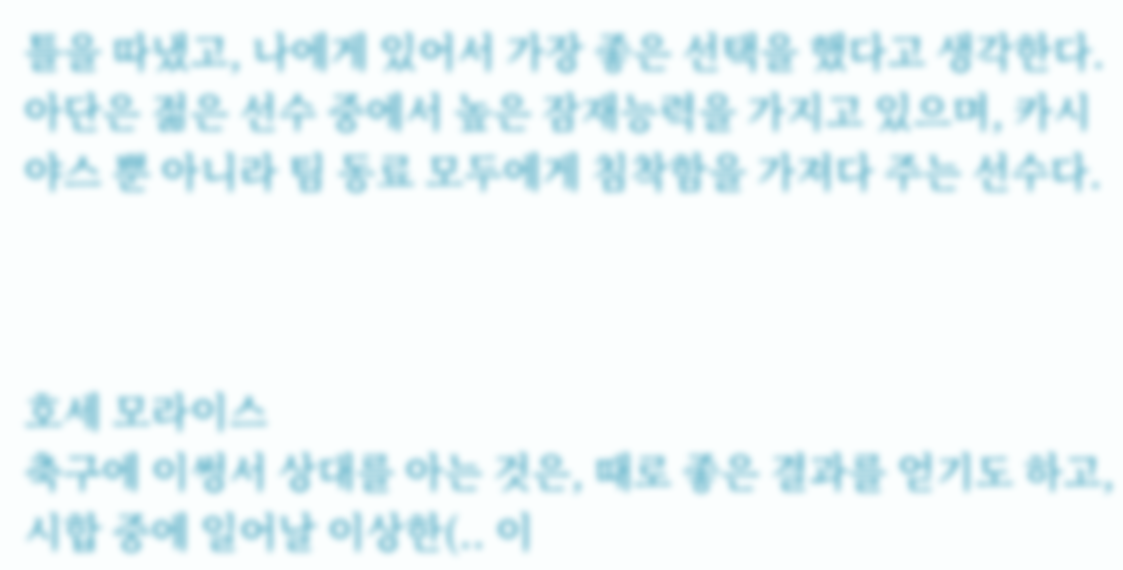틀을 따냈고, 나에게 있어서 가장 좋은 선택을 했다고 생각한다. 아단은 젊은 선수 중에서 높은 잠재능력을 가지고 있으며, 카시야스 뿐 아니라 팀 동료 모두에게 침착함을 가져다 주는 선수다.



호세 모라이스
축구에 이썽서 상대를 아는 것은, 때로 좋은 결과를 얻기도 하고, 시합 중에 일어날 이상한(.. 이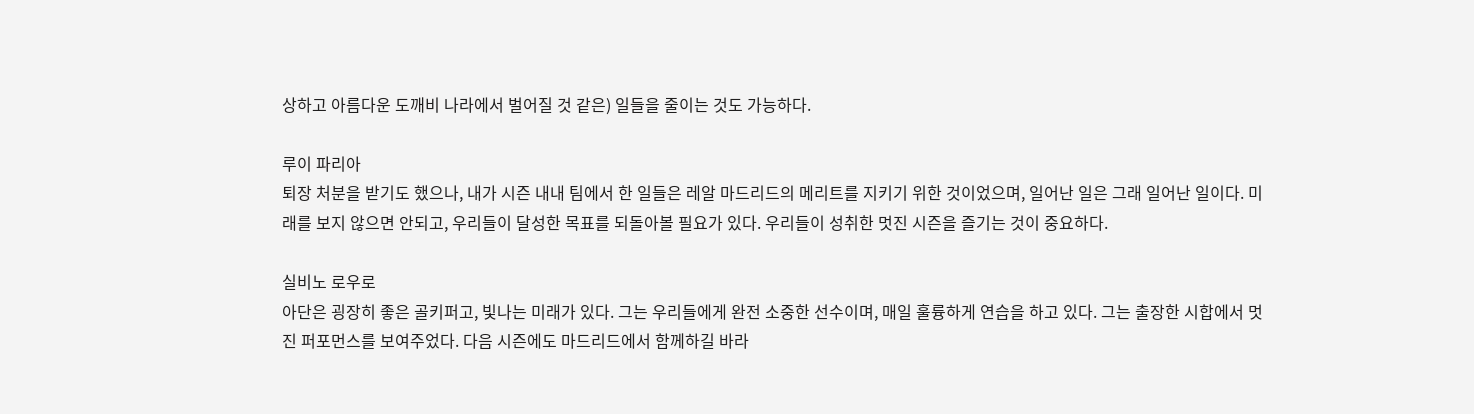상하고 아름다운 도깨비 나라에서 벌어질 것 같은) 일들을 줄이는 것도 가능하다.

루이 파리아
퇴장 처분을 받기도 했으나, 내가 시즌 내내 팀에서 한 일들은 레알 마드리드의 메리트를 지키기 위한 것이었으며, 일어난 일은 그래 일어난 일이다. 미래를 보지 않으면 안되고, 우리들이 달성한 목표를 되돌아볼 필요가 있다. 우리들이 성취한 멋진 시즌을 즐기는 것이 중요하다.

실비노 로우로
아단은 굉장히 좋은 골키퍼고, 빛나는 미래가 있다. 그는 우리들에게 완전 소중한 선수이며, 매일 훌륭하게 연습을 하고 있다. 그는 출장한 시합에서 멋진 퍼포먼스를 보여주었다. 다음 시즌에도 마드리드에서 함께하길 바라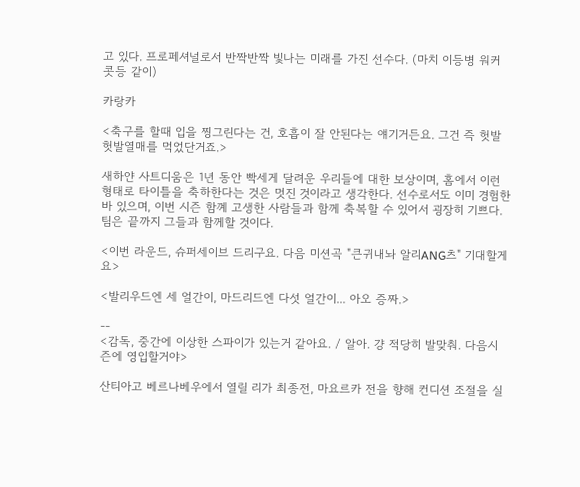고 있다. 프로페셔널로서 반짝반짝 빛나는 미래를 가진 선수다. (마치 이등병 워커 콧등 같이)

카랑카

<축구를 할때 입을 찡그린다는 건, 호흡이 잘 안된다는 얘기거든요. 그건 즉 헛발헛발열매를 먹었단거죠.>

새하얀 사트디움은 1년 동안 빡세게 달려운 우리들에 대한 보상이며, 홈에서 이런 형태로 타이틀을 축하한다는 것은 멋진 것이라고 생각한다. 선수로서도 이미 경험한 바 있으며, 이번 시즌 함꼐 고생한 사람들과 함께 축복할 수 있어서 굉장히 기쁘다. 팀은 끝까지 그들과 함께할 것이다.

<이번 라운드, 슈퍼세이브 드리구요. 다음 미션곡 "큰귀내놔 알리ANG츠" 기대할게요>

<발리우드엔 세 얼간이, 마드리드엔 다섯 얼간이... 아오 증짜.>

--
<감독, 중간에 이상한 스파이가 있는거 같아요. / 알아. 걍 적당히 발맞춰. 다음시즌에 영입할거야>

산티아고 베르나베우에서 열릴 리가 최종전, 마요르카 전을 향해 컨디션 조절을 실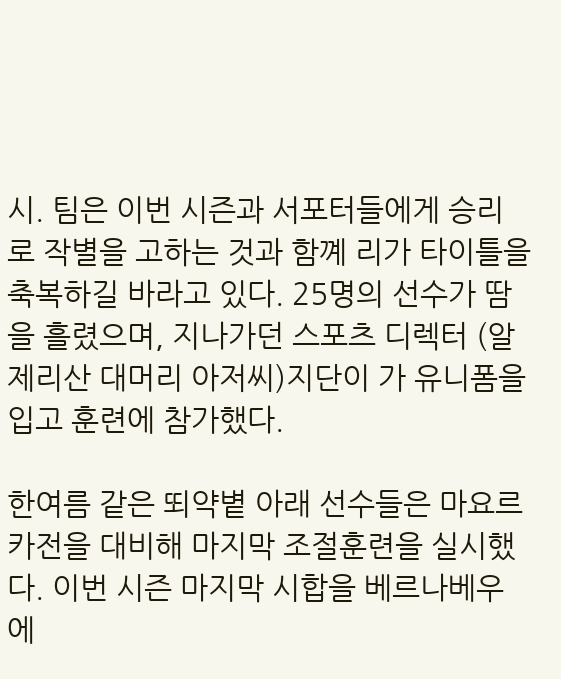시. 팀은 이번 시즌과 서포터들에게 승리로 작별을 고하는 것과 함꼐 리가 타이틀을 축복하길 바라고 있다. 25명의 선수가 땀을 흘렸으며, 지나가던 스포츠 디렉터 (알제리산 대머리 아저씨)지단이 가 유니폼을 입고 훈련에 참가했다.

한여름 같은 뙤약볕 아래 선수들은 마요르카전을 대비해 마지막 조절훈련을 실시했다. 이번 시즌 마지막 시합을 베르나베우에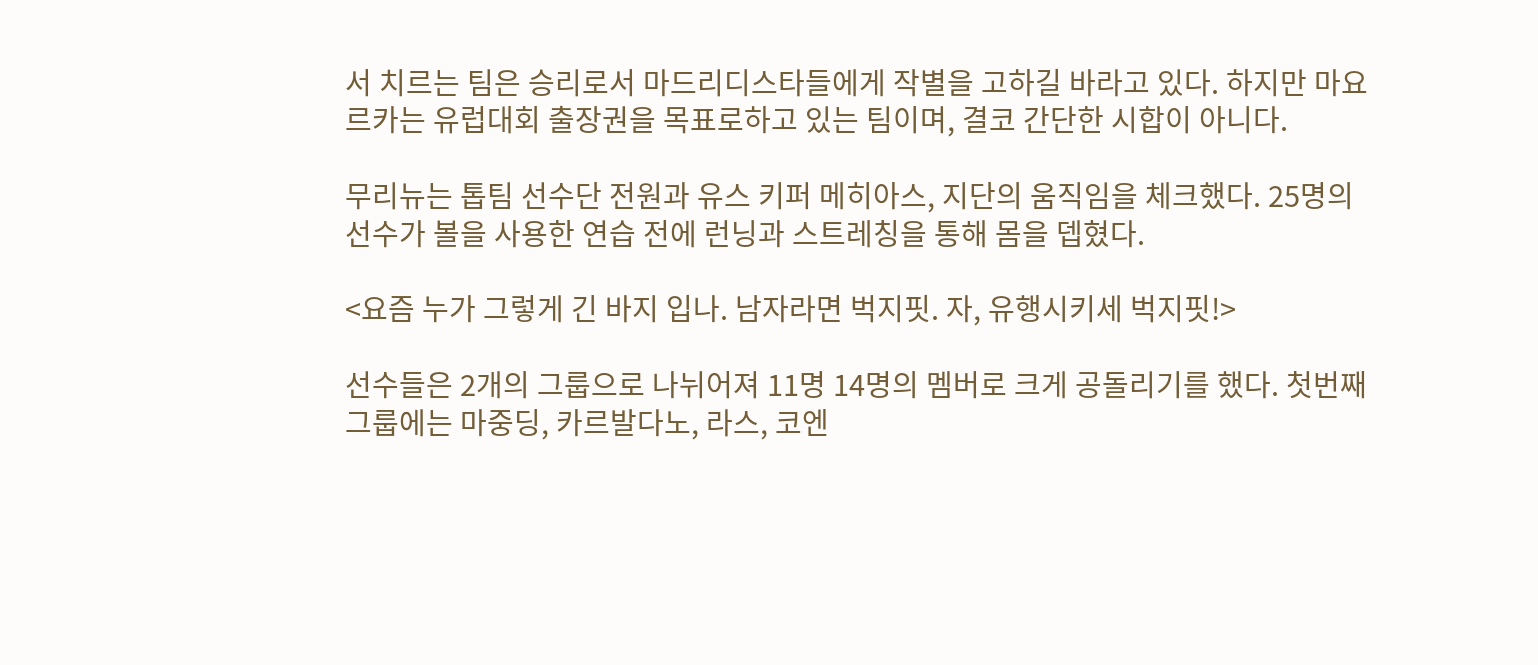서 치르는 팀은 승리로서 마드리디스타들에게 작별을 고하길 바라고 있다. 하지만 마요르카는 유럽대회 출장권을 목표로하고 있는 팀이며, 결코 간단한 시합이 아니다.

무리뉴는 톱팀 선수단 전원과 유스 키퍼 메히아스, 지단의 움직임을 체크했다. 25명의 선수가 볼을 사용한 연습 전에 런닝과 스트레칭을 통해 몸을 뎁혔다.

<요즘 누가 그렇게 긴 바지 입나. 남자라면 벅지핏. 자, 유행시키세 벅지핏!>

선수들은 2개의 그룹으로 나뉘어져 11명 14명의 멤버로 크게 공돌리기를 했다. 첫번째 그룹에는 마중딩, 카르발다노, 라스, 코엔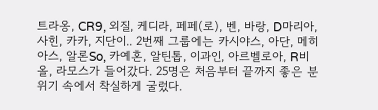트라옹, CR9, 외질, 케디라, 페페(로), 벤, 바랑, D마리아, 사힌, 카카, 지단이.. 2번째 그룹에는 카시야스, 아단, 메히아스, 알론So, 카예혼, 알틴톱, 이과인, 아르벨로아, R비올, 라모스가 들어갔다. 25명은 처음부터 끝까지 좋은 분위기 속에서 착실하게 굴렀다.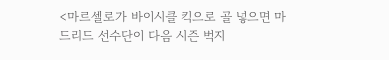<마르셀로가 바이시클 킥으로 골 넣으면 마드리드 선수단이 다음 시즌 벅지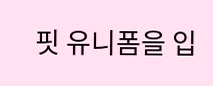핏 유니폼을 입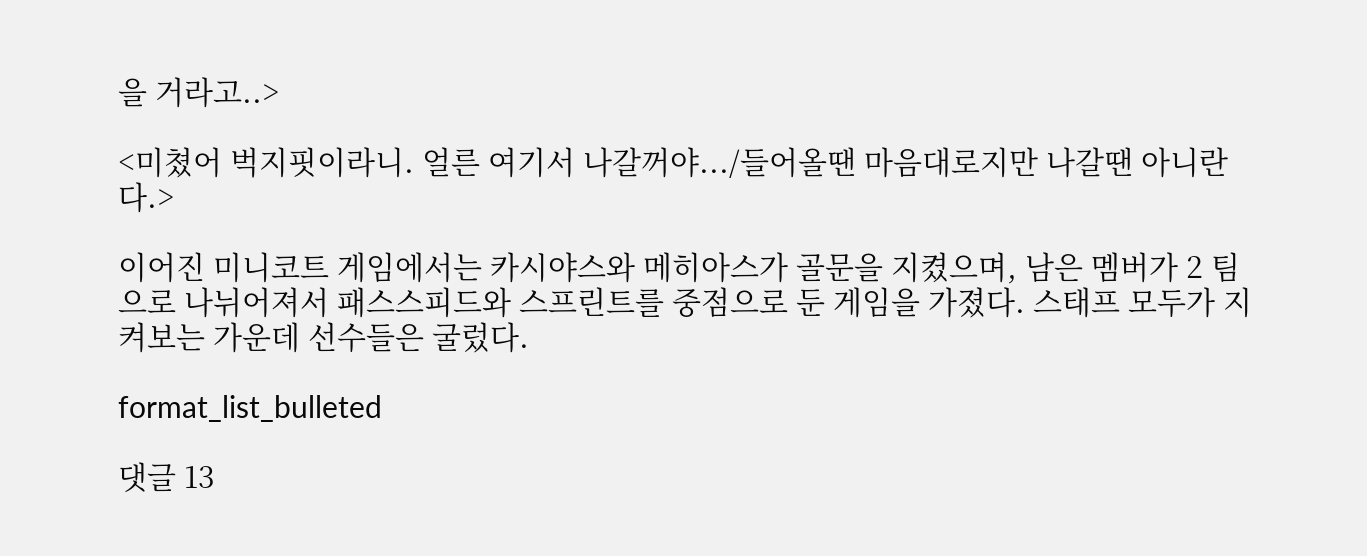을 거라고..>

<미쳤어 벅지핏이라니. 얼른 여기서 나갈꺼야.../들어올땐 마음대로지만 나갈땐 아니란다.>

이어진 미니코트 게임에서는 카시야스와 메히아스가 골문을 지켰으며, 남은 멤버가 2 팀으로 나뉘어져서 패스스피드와 스프린트를 중점으로 둔 게임을 가졌다. 스태프 모두가 지켜보는 가운데 선수들은 굴렀다.

format_list_bulleted

댓글 13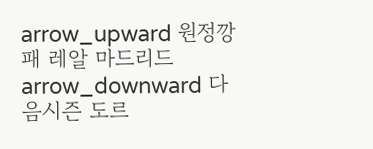arrow_upward 원정깡패 레알 마드리드 arrow_downward 다음시즌 도르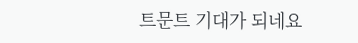트문트 기대가 되네요